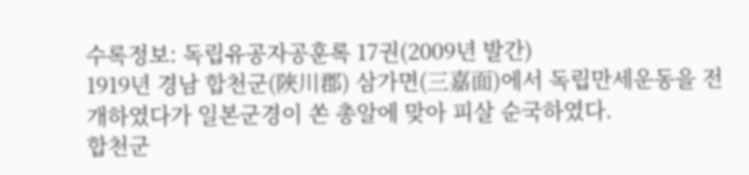수록정보: 독립유공자공훈록 17권(2009년 발간)
1919년 경남 합천군(陜川郡) 삼가면(三嘉面)에서 독립만세운동을 전개하였다가 일본군경이 쏜 총알에 맞아 피살 순국하였다.
합천군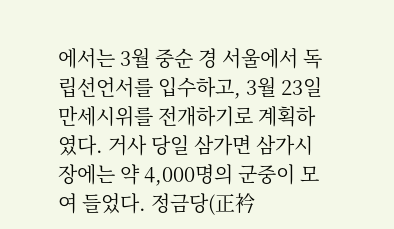에서는 3월 중순 경 서울에서 독립선언서를 입수하고, 3월 23일 만세시위를 전개하기로 계획하였다. 거사 당일 삼가면 삼가시장에는 약 4,000명의 군중이 모여 들었다. 정금당(正衿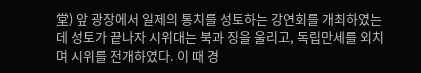堂) 앞 광장에서 일제의 통치를 성토하는 강연회를 개최하였는데 성토가 끝나자 시위대는 북과 징을 울리고, 독립만세를 외치며 시위를 전개하였다. 이 때 경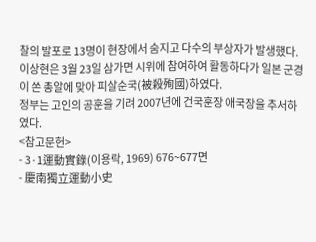찰의 발포로 13명이 현장에서 숨지고 다수의 부상자가 발생했다.
이상현은 3월 23일 삼가면 시위에 참여하여 활동하다가 일본 군경이 쏜 총알에 맞아 피살순국(被殺殉國)하였다.
정부는 고인의 공훈을 기려 2007년에 건국훈장 애국장을 추서하였다.
<참고문헌>
- 3·1運動實錄(이용락, 1969) 676~677면
- 慶南獨立運動小史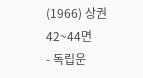(1966) 상권 42~44면
- 독립운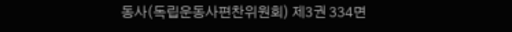동사(독립운동사편찬위원회) 제3권 334면